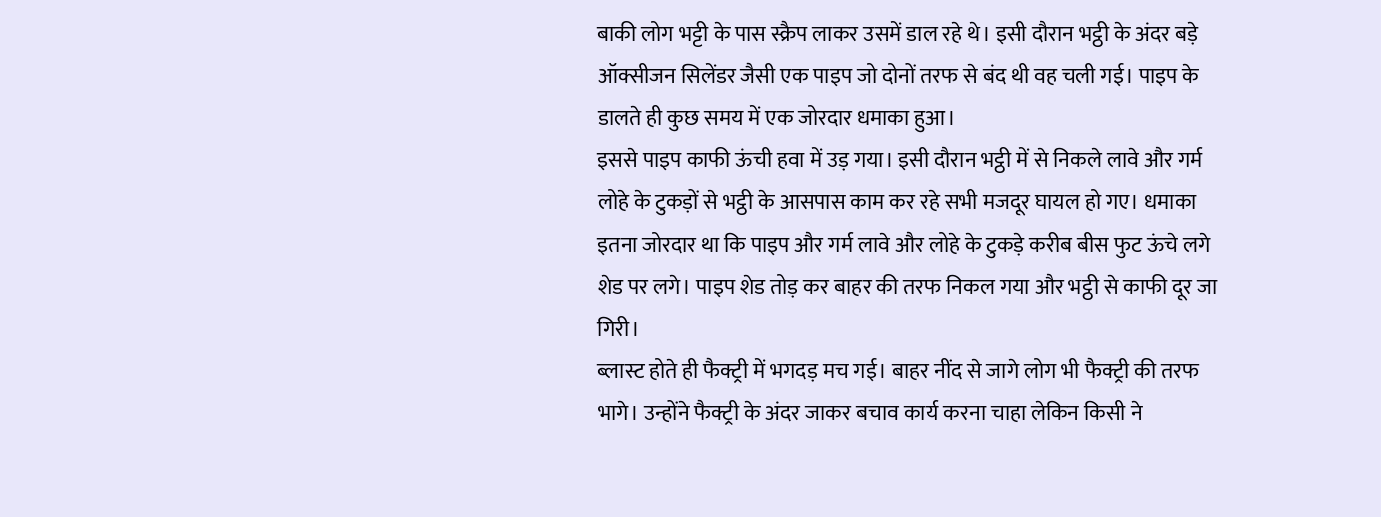बाकी लोग भट्टी के पास स्क्रैप लाकर उसमें डाल रहे थे। इसी दौरान भट्ठी के अंदर बड़े ऑक्सीजन सिलेंडर जैसी एक पाइप जो दोनों तरफ से बंद थी वह चली गई। पाइप के डालते ही कुछ समय में एक जोरदार धमाका हुआ।
इससे पाइप काफी ऊंची हवा में उड़ गया। इसी दौरान भट्ठी में से निकले लावे और गर्म लोहे के टुकड़ों से भट्ठी के आसपास काम कर रहे सभी मजदूर घायल हो गए। धमाका इतना जोरदार था कि पाइप और गर्म लावे और लोहे के टुकड़े करीब बीस फुट ऊंचे लगे शेड पर लगे। पाइप शेड तोड़ कर बाहर की तरफ निकल गया और भट्ठी से काफी दूर जा गिरी।
ब्लास्ट होते ही फैक्ट्री में भगदड़ मच गई। बाहर नींद से जागे लोग भी फैक्ट्री की तरफ भागे। उन्होंने फैक्ट्री के अंदर जाकर बचाव कार्य करना चाहा लेकिन किसी ने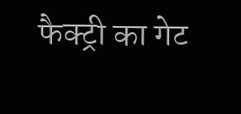फैक्ट्री का गेट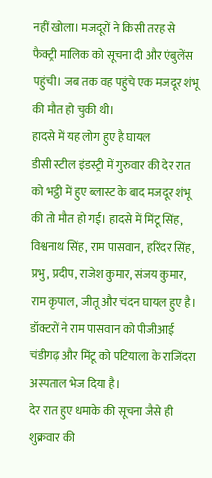नहीं खोला। मजदूरों ने किसी तरह से फैक्ट्री मालिक को सूचना दी और एंबुलेंस पहुंची। जब तक वह पहुंचे एक मजदूर शंभू की मौत हो चुकी थी।
हादसे में यह लोग हुए है घायल
डीसी स्टील इंडस्ट्री में गुरुवार की देर रात को भट्ठी में हुए ब्लास्ट के बाद मजदूर शंभू की तो मौत हो गई। हादसे में मिंटू सिंह, विश्वनाथ सिंह, राम पासवान, हरिंदर सिंह, प्रभु, प्रदीप, राजेश कुमार, संजय कुमार, राम कृपाल, जीतू और चंदन घायल हुए है। डॉक्टरों ने राम पासवान को पीजीआई चंडीगढ़ और मिंटू को पटियाला के राजिंदरा अस्पताल भेज दिया है।
देर रात हुए धमाके की सूचना जैसे ही शुक्रवार की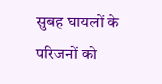सुबह घायलों के परिजनों को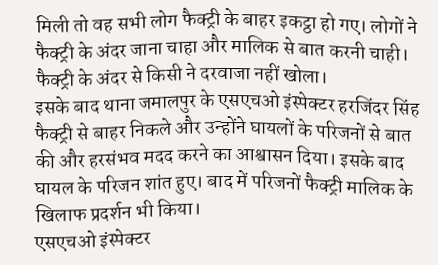मिली तो वह सभी लोग फैक्ट्री के बाहर इकट्ठा हो गए। लोगों ने फैक्ट्री के अंदर जाना चाहा और मालिक से बात करनी चाही। फैक्ट्री के अंदर से किसी ने दरवाजा नहीं खोला।
इसके बाद थाना जमालपुर के एसएचओ इंस्पेक्टर हरजिंदर सिंह फैक्ट्री से बाहर निकले और उन्होंने घायलों के परिजनों से बात की और हरसंभव मदद करने का आश्वासन दिया। इसके बाद घायल के परिजन शांत हुए। बाद में परिजनों फैक्ट्री मालिक के खिलाफ प्रदर्शन भी किया।
एसएचओ इंस्पेक्टर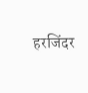हरजिंदर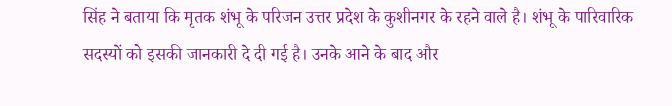सिंह ने बताया कि मृतक शंभू के परिजन उत्तर प्रदेश के कुशीनगर के रहने वाले है। शंभू के पारिवारिक सदस्यों को इसकी जानकारी दे दी गई है। उनके आने के बाद और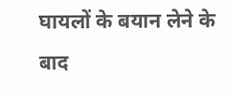घायलों के बयान लेने के बाद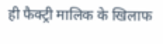ही फैक्ट्री मालिक के खिलाफ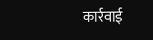कार्रवाई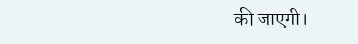की जाएगी।